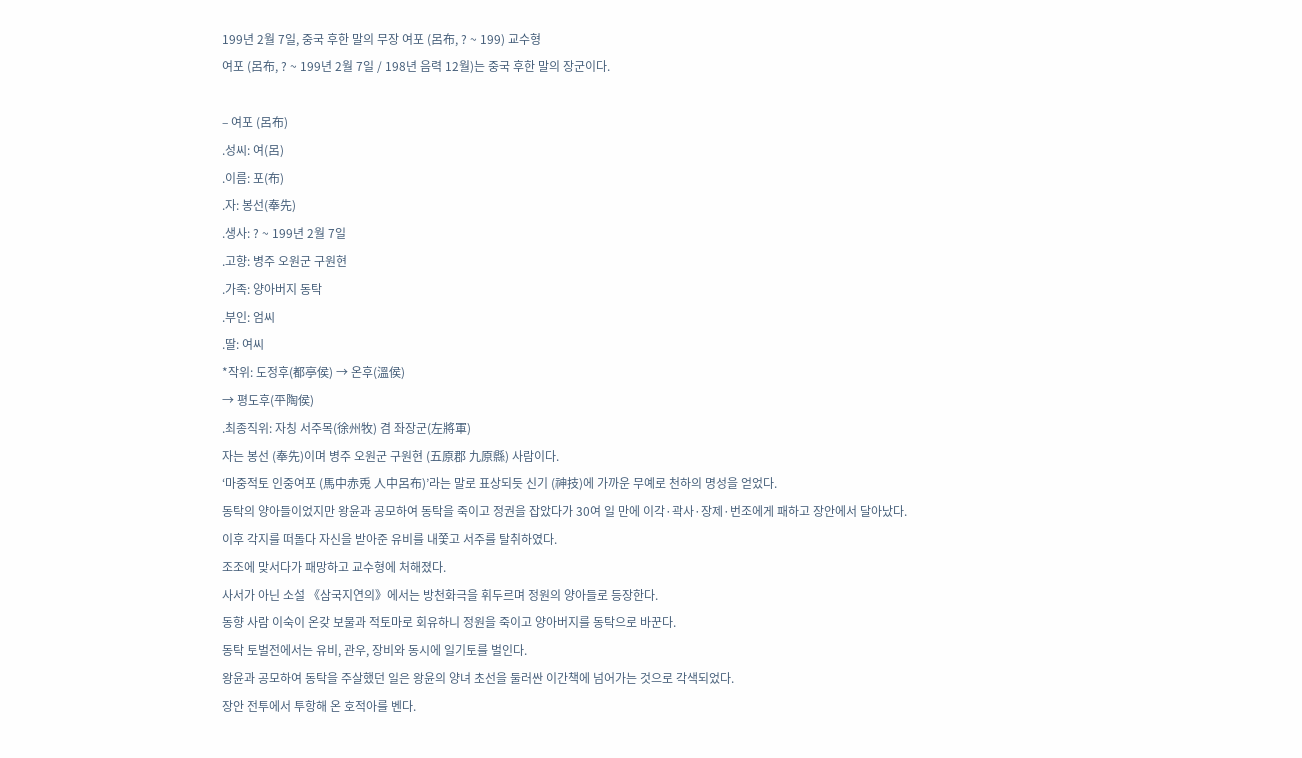199년 2월 7일, 중국 후한 말의 무장 여포 (呂布, ? ~ 199) 교수형
여포 (呂布, ? ~ 199년 2월 7일 / 198년 음력 12월)는 중국 후한 말의 장군이다.

– 여포 (呂布)
.성씨: 여(呂)
.이름: 포(布)
.자: 봉선(奉先)
.생사: ? ~ 199년 2월 7일
.고향: 병주 오원군 구원현
.가족: 양아버지 동탁
.부인: 엄씨
.딸: 여씨
*작위: 도정후(都亭侯) → 온후(溫侯)
→ 평도후(平陶侯)
.최종직위: 자칭 서주목(徐州牧) 겸 좌장군(左將軍)
자는 봉선 (奉先)이며 병주 오원군 구원현 (五原郡 九原縣) 사람이다.
‘마중적토 인중여포 (馬中赤兎 人中呂布)’라는 말로 표상되듯 신기 (神技)에 가까운 무예로 천하의 명성을 얻었다.
동탁의 양아들이었지만 왕윤과 공모하여 동탁을 죽이고 정권을 잡았다가 30여 일 만에 이각·곽사·장제·번조에게 패하고 장안에서 달아났다.
이후 각지를 떠돌다 자신을 받아준 유비를 내쫓고 서주를 탈취하였다.
조조에 맞서다가 패망하고 교수형에 처해졌다.
사서가 아닌 소설 《삼국지연의》에서는 방천화극을 휘두르며 정원의 양아들로 등장한다.
동향 사람 이숙이 온갖 보물과 적토마로 회유하니 정원을 죽이고 양아버지를 동탁으로 바꾼다.
동탁 토벌전에서는 유비, 관우, 장비와 동시에 일기토를 벌인다.
왕윤과 공모하여 동탁을 주살했던 일은 왕윤의 양녀 초선을 둘러싼 이간책에 넘어가는 것으로 각색되었다.
장안 전투에서 투항해 온 호적아를 벤다.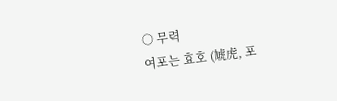○ 무력
여포는 효호 (虓虎, 포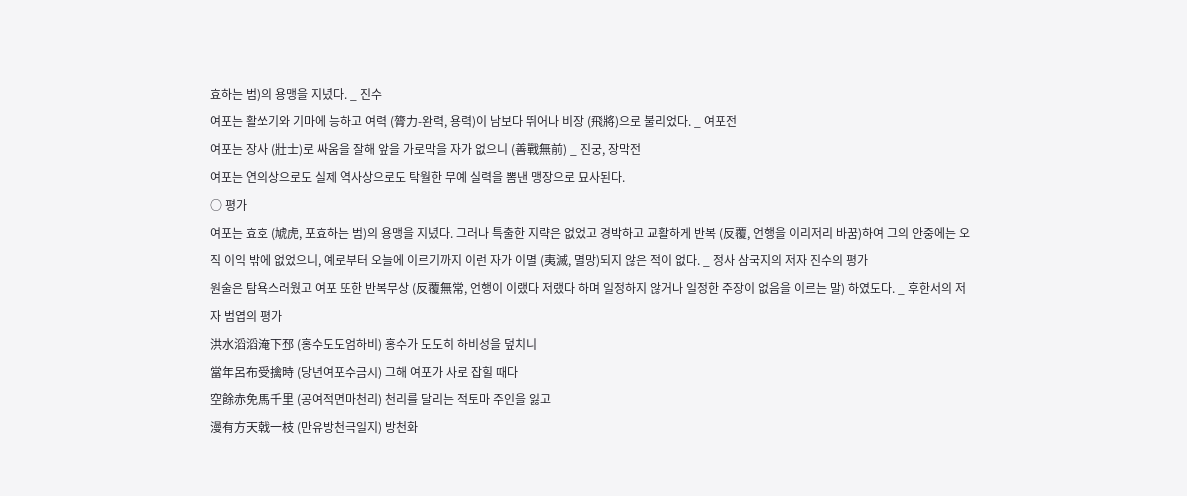효하는 범)의 용맹을 지녔다. _ 진수
여포는 활쏘기와 기마에 능하고 여력 (膂力-완력, 용력)이 남보다 뛰어나 비장 (飛將)으로 불리었다. _ 여포전
여포는 장사 (壯士)로 싸움을 잘해 앞을 가로막을 자가 없으니 (善戰無前) _ 진궁, 장막전
여포는 연의상으로도 실제 역사상으로도 탁월한 무예 실력을 뽐낸 맹장으로 묘사된다.
○ 평가
여포는 효호 (虓虎, 포효하는 범)의 용맹을 지녔다. 그러나 특출한 지략은 없었고 경박하고 교활하게 반복 (反覆, 언행을 이리저리 바꿈)하여 그의 안중에는 오직 이익 밖에 없었으니, 예로부터 오늘에 이르기까지 이런 자가 이멸 (夷滅, 멸망)되지 않은 적이 없다. _ 정사 삼국지의 저자 진수의 평가
원술은 탐욕스러웠고 여포 또한 반복무상 (反覆無常, 언행이 이랬다 저랬다 하며 일정하지 않거나 일정한 주장이 없음을 이르는 말) 하였도다. _ 후한서의 저자 범엽의 평가
洪水滔滔淹下邳 (홍수도도엄하비) 홍수가 도도히 하비성을 덮치니
當年呂布受擒時 (당년여포수금시) 그해 여포가 사로 잡힐 때다
空餘赤免馬千里 (공여적면마천리) 천리를 달리는 적토마 주인을 잃고
漫有方天戟一枝 (만유방천극일지) 방천화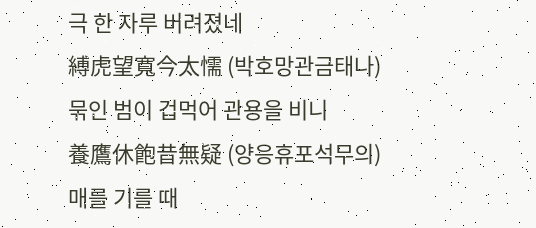극 한 자루 버려졌네
縛虎望寬今太懦 (박호망관금태나) 묶인 범이 겁먹어 관용을 비니
養鷹休飽昔無疑 (양응휴포석무의) 매를 기를 때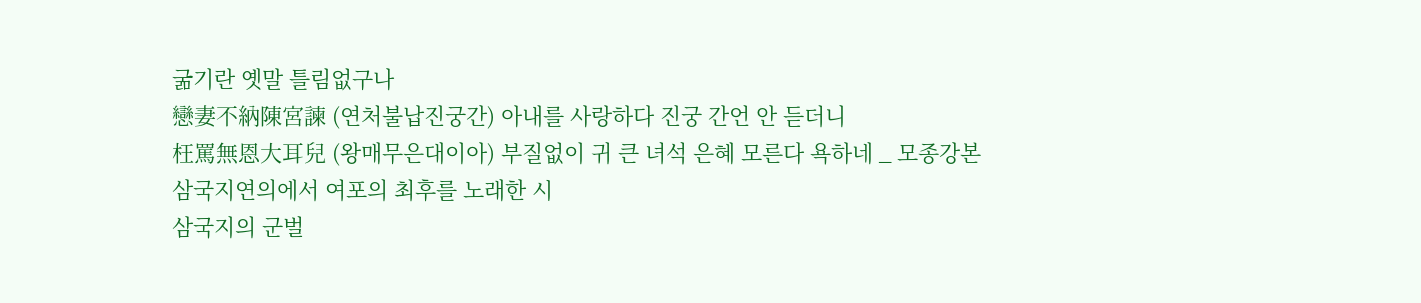굶기란 옛말 틀림없구나
戀妻不納陳宮諫 (연처불납진궁간) 아내를 사랑하다 진궁 간언 안 듣더니
枉罵無恩大耳兒 (왕매무은대이아) 부질없이 귀 큰 녀석 은혜 모른다 욕하네 _ 모종강본 삼국지연의에서 여포의 최후를 노래한 시
삼국지의 군벌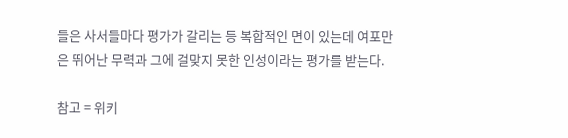들은 사서들마다 평가가 갈리는 등 복합적인 면이 있는데 여포만은 뛰어난 무력과 그에 걸맞지 못한 인성이라는 평가를 받는다.

참고 = 위키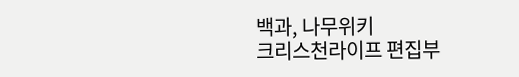백과, 나무위키
크리스천라이프 편집부